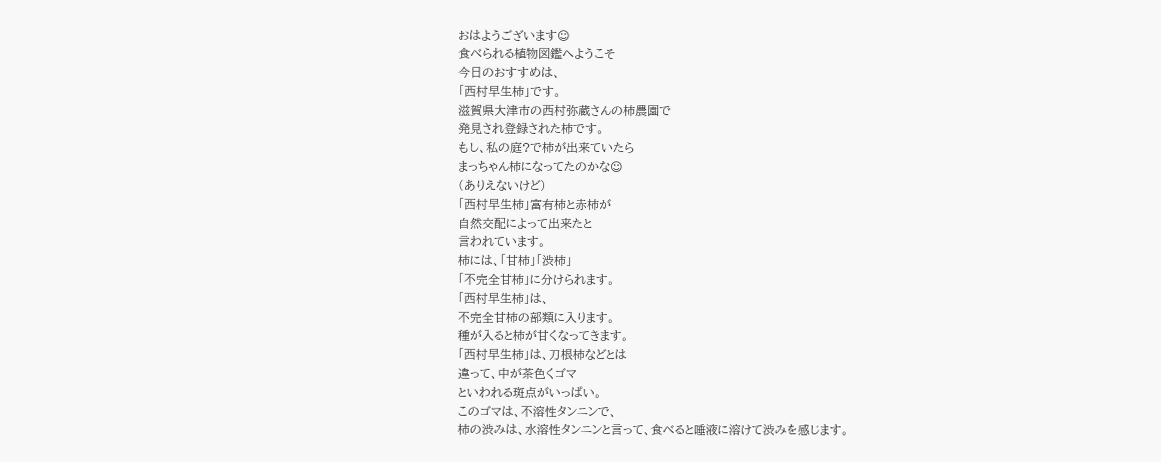おはようございます☺
食べられる植物図鑑へようこそ
今日のおすすめは、
「西村早生柿」です。
滋賀県大津市の西村弥蔵さんの柿農園で
発見され登録された柿です。
もし、私の庭?で柿が出来ていたら
まっちゃん柿になってたのかな☺
(ありえないけど)
「西村早生柿」富有柿と赤柿が
自然交配によって出来たと
言われています。
柿には、「甘柿」「渋柿」
「不完全甘柿」に分けられます。
「西村早生柿」は、
不完全甘柿の部類に入ります。
種が入ると柿が甘くなってきます。
「西村早生柿」は、刀根柿などとは
違って、中が茶色くゴマ
といわれる斑点がいっぱい。
このゴマは、不溶性タンニンで、
柿の渋みは、水溶性タンニンと言って、食べると唾液に溶けて渋みを感じます。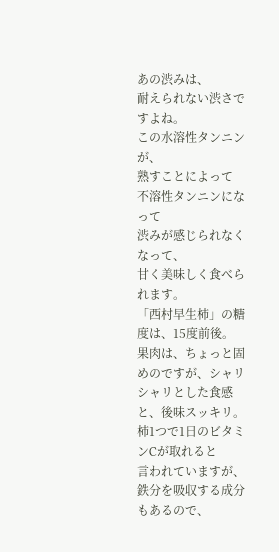あの渋みは、
耐えられない渋さですよね。
この水溶性タンニンが、
熟すことによって
不溶性タンニンになって
渋みが感じられなくなって、
甘く美味しく食べられます。
「西村早生柿」の糖度は、15度前後。
果肉は、ちょっと固めのですが、シャリシャリとした食感と、後味スッキリ。
柿1つで1日のビタミンCが取れると
言われていますが、
鉄分を吸収する成分もあるので、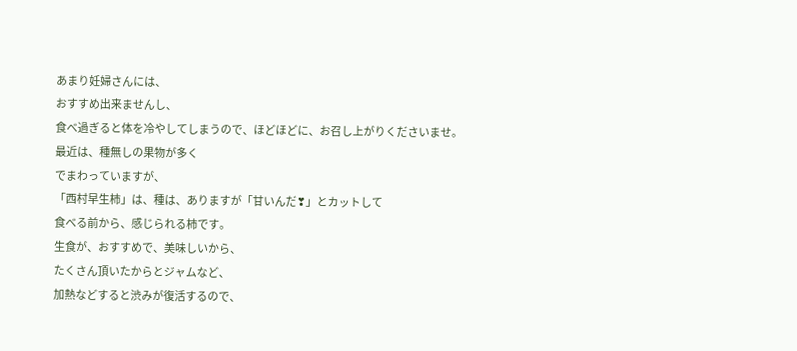あまり妊婦さんには、
おすすめ出来ませんし、
食べ過ぎると体を冷やしてしまうので、ほどほどに、お召し上がりくださいませ。
最近は、種無しの果物が多く
でまわっていますが、
「西村早生柿」は、種は、ありますが「甘いんだ❣」とカットして
食べる前から、感じられる柿です。
生食が、おすすめで、美味しいから、
たくさん頂いたからとジャムなど、
加熱などすると渋みが復活するので、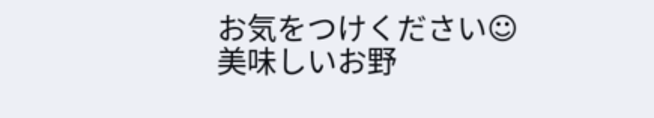お気をつけください☺
美味しいお野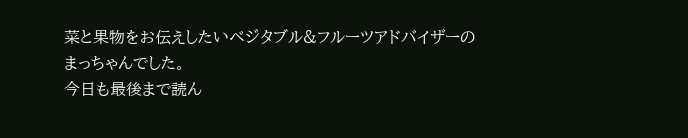菜と果物をお伝えしたいベジタブル&フルーツアドバイザーの
まっちゃんでした。
今日も最後まで読ん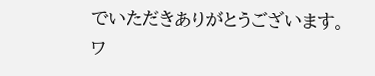でいただきありがとうございます。
ワ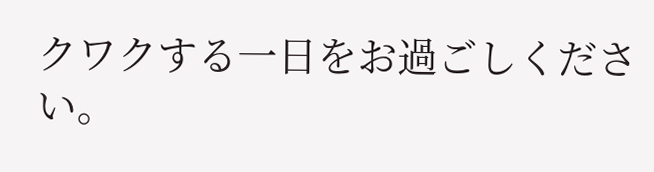クワクする一日をお過ごしください。